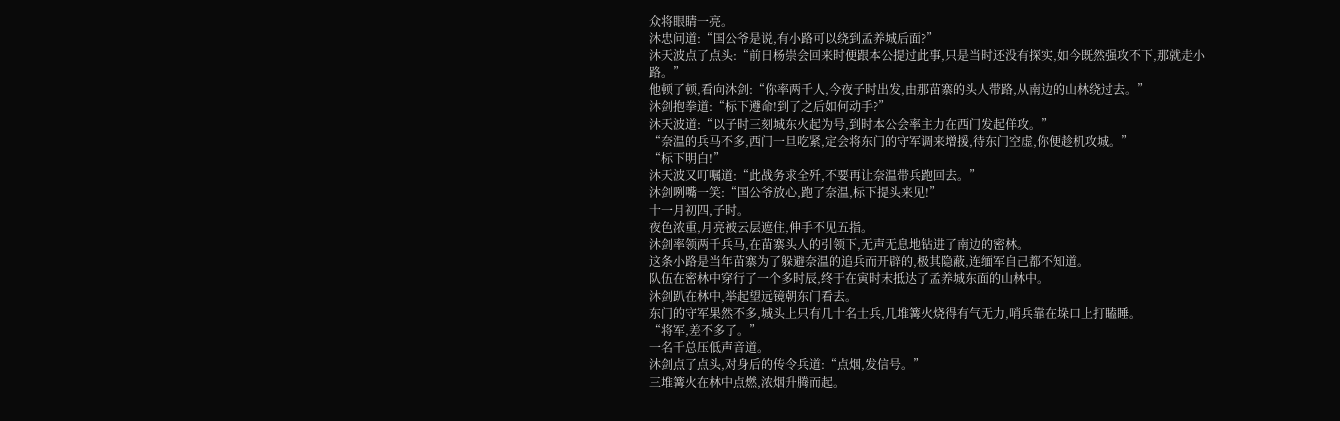众将眼睛一亮。
沐忠问道:“国公爷是说,有小路可以绕到孟养城后面?”
沐天波点了点头:“前日杨崇会回来时便跟本公提过此事,只是当时还没有探实,如今既然强攻不下,那就走小路。”
他顿了顿,看向沐剑:“你率两千人,今夜子时出发,由那苗寨的头人带路,从南边的山林绕过去。”
沐剑抱拳道:“标下遵命!到了之后如何动手?”
沐天波道:“以子时三刻城东火起为号,到时本公会率主力在西门发起佯攻。”
“奈温的兵马不多,西门一旦吃紧,定会将东门的守军调来增援,待东门空虚,你便趁机攻城。”
“标下明白!”
沐天波又叮嘱道:“此战务求全歼,不要再让奈温带兵跑回去。”
沐剑咧嘴一笑:“国公爷放心,跑了奈温,标下提头来见!”
十一月初四,子时。
夜色浓重,月亮被云层遮住,伸手不见五指。
沐剑率领两千兵马,在苗寨头人的引领下,无声无息地钻进了南边的密林。
这条小路是当年苗寨为了躲避奈温的追兵而开辟的,极其隐蔽,连缅军自己都不知道。
队伍在密林中穿行了一个多时辰,终于在寅时末抵达了孟养城东面的山林中。
沐剑趴在林中,举起望远镜朝东门看去。
东门的守军果然不多,城头上只有几十名士兵,几堆篝火烧得有气无力,哨兵靠在垛口上打瞌睡。
“将军,差不多了。”
一名千总压低声音道。
沐剑点了点头,对身后的传令兵道:“点烟,发信号。”
三堆篝火在林中点燃,浓烟升腾而起。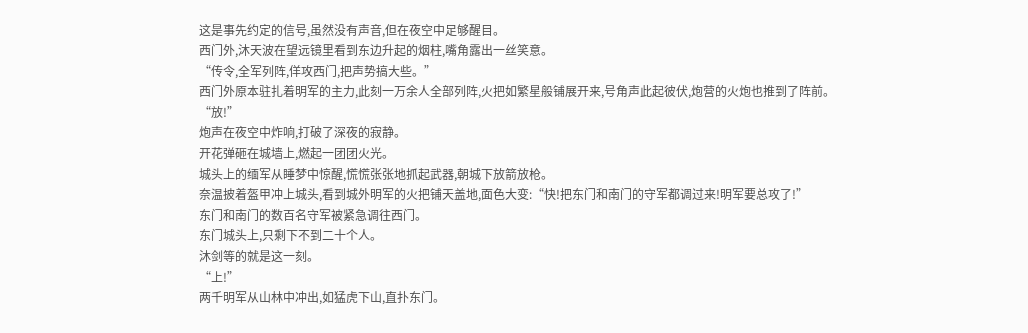这是事先约定的信号,虽然没有声音,但在夜空中足够醒目。
西门外,沐天波在望远镜里看到东边升起的烟柱,嘴角露出一丝笑意。
“传令,全军列阵,佯攻西门,把声势搞大些。”
西门外原本驻扎着明军的主力,此刻一万余人全部列阵,火把如繁星般铺展开来,号角声此起彼伏,炮营的火炮也推到了阵前。
“放!”
炮声在夜空中炸响,打破了深夜的寂静。
开花弹砸在城墙上,燃起一团团火光。
城头上的缅军从睡梦中惊醒,慌慌张张地抓起武器,朝城下放箭放枪。
奈温披着盔甲冲上城头,看到城外明军的火把铺天盖地,面色大变:“快!把东门和南门的守军都调过来!明军要总攻了!”
东门和南门的数百名守军被紧急调往西门。
东门城头上,只剩下不到二十个人。
沐剑等的就是这一刻。
“上!”
两千明军从山林中冲出,如猛虎下山,直扑东门。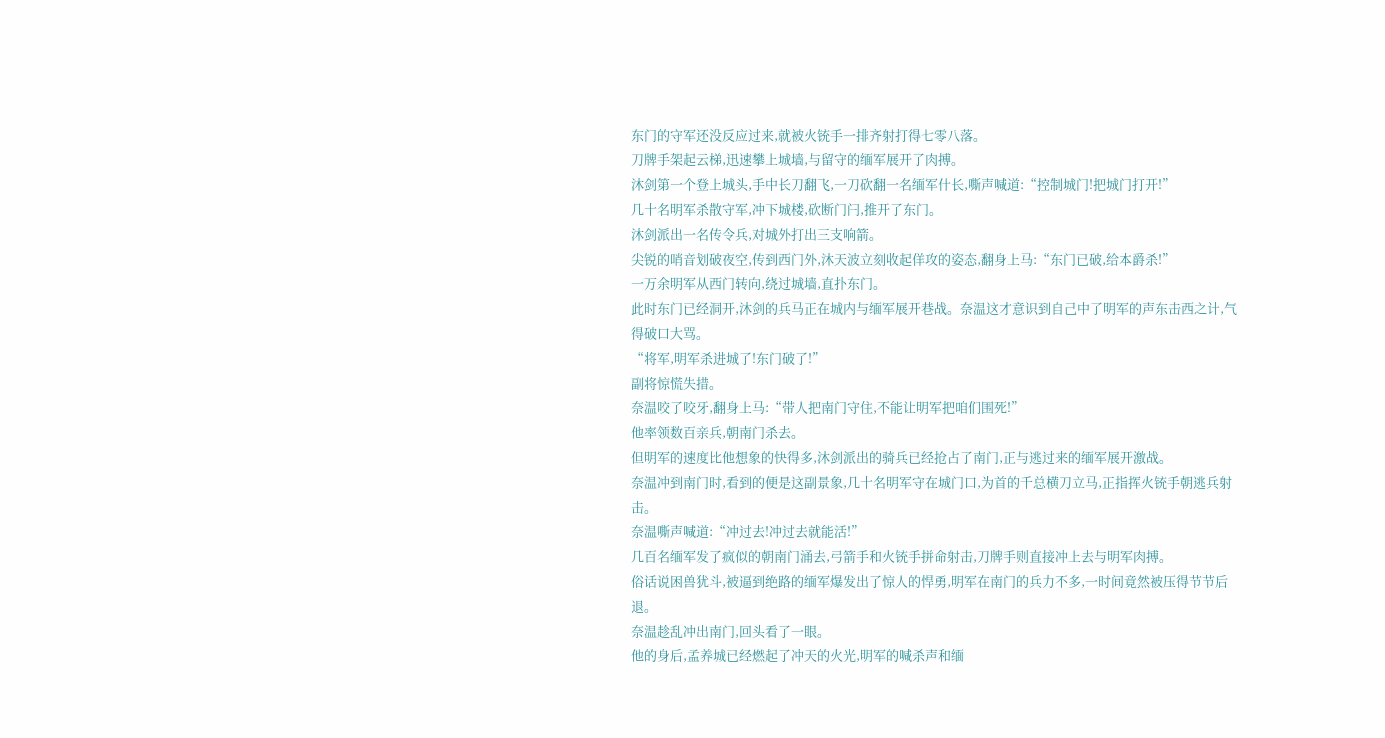东门的守军还没反应过来,就被火铳手一排齐射打得七零八落。
刀牌手架起云梯,迅速攀上城墙,与留守的缅军展开了肉搏。
沐剑第一个登上城头,手中长刀翻飞,一刀砍翻一名缅军什长,嘶声喊道:“控制城门!把城门打开!”
几十名明军杀散守军,冲下城楼,砍断门闩,推开了东门。
沐剑派出一名传令兵,对城外打出三支响箭。
尖锐的哨音划破夜空,传到西门外,沐天波立刻收起佯攻的姿态,翻身上马:“东门已破,给本爵杀!”
一万余明军从西门转向,绕过城墙,直扑东门。
此时东门已经洞开,沐剑的兵马正在城内与缅军展开巷战。奈温这才意识到自己中了明军的声东击西之计,气得破口大骂。
“将军,明军杀进城了!东门破了!”
副将惊慌失措。
奈温咬了咬牙,翻身上马:“带人把南门守住,不能让明军把咱们围死!”
他率领数百亲兵,朝南门杀去。
但明军的速度比他想象的快得多,沐剑派出的骑兵已经抢占了南门,正与逃过来的缅军展开激战。
奈温冲到南门时,看到的便是这副景象,几十名明军守在城门口,为首的千总横刀立马,正指挥火铳手朝逃兵射击。
奈温嘶声喊道:“冲过去!冲过去就能活!”
几百名缅军发了疯似的朝南门涌去,弓箭手和火铳手拼命射击,刀牌手则直接冲上去与明军肉搏。
俗话说困兽犹斗,被逼到绝路的缅军爆发出了惊人的悍勇,明军在南门的兵力不多,一时间竟然被压得节节后退。
奈温趁乱冲出南门,回头看了一眼。
他的身后,孟养城已经燃起了冲天的火光,明军的喊杀声和缅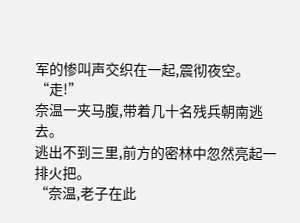军的惨叫声交织在一起,震彻夜空。
“走!”
奈温一夹马腹,带着几十名残兵朝南逃去。
逃出不到三里,前方的密林中忽然亮起一排火把。
“奈温,老子在此